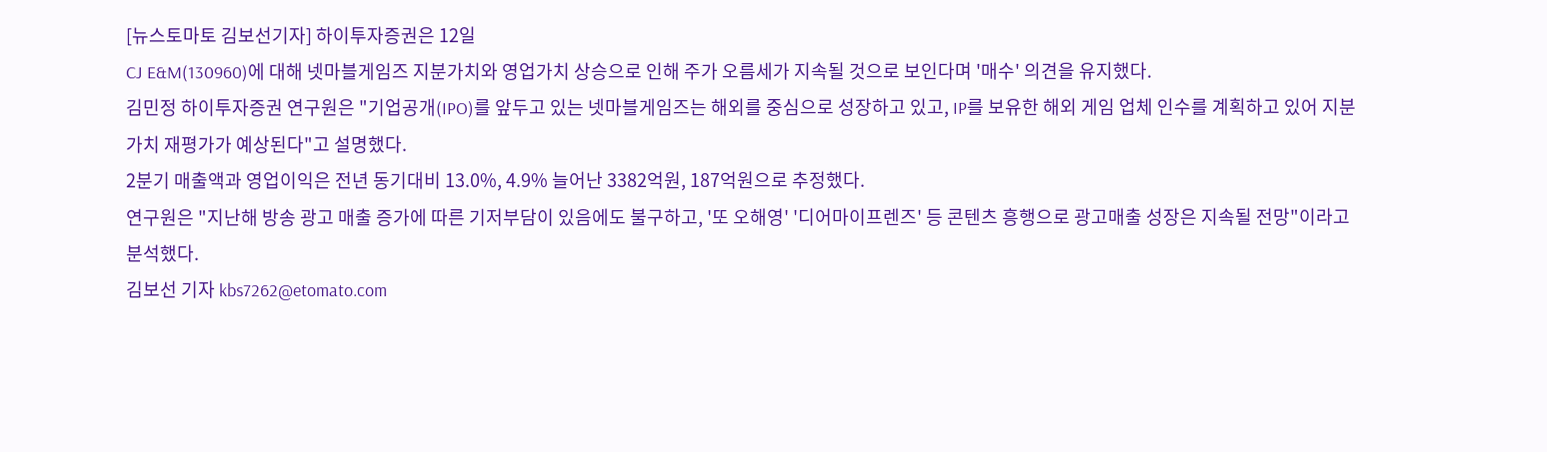[뉴스토마토 김보선기자] 하이투자증권은 12일
CJ E&M(130960)에 대해 넷마블게임즈 지분가치와 영업가치 상승으로 인해 주가 오름세가 지속될 것으로 보인다며 '매수' 의견을 유지했다.
김민정 하이투자증권 연구원은 "기업공개(IPO)를 앞두고 있는 넷마블게임즈는 해외를 중심으로 성장하고 있고, IP를 보유한 해외 게임 업체 인수를 계획하고 있어 지분 가치 재평가가 예상된다"고 설명했다.
2분기 매출액과 영업이익은 전년 동기대비 13.0%, 4.9% 늘어난 3382억원, 187억원으로 추정했다.
연구원은 "지난해 방송 광고 매출 증가에 따른 기저부담이 있음에도 불구하고, '또 오해영' '디어마이프렌즈' 등 콘텐츠 흥행으로 광고매출 성장은 지속될 전망"이라고 분석했다.
김보선 기자 kbs7262@etomato.com